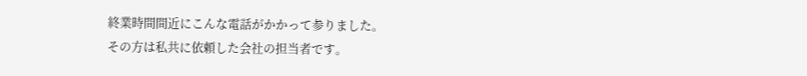終業時間間近にこんな電話がかかって参りました。
その方は私共に依頼した会社の担当者です。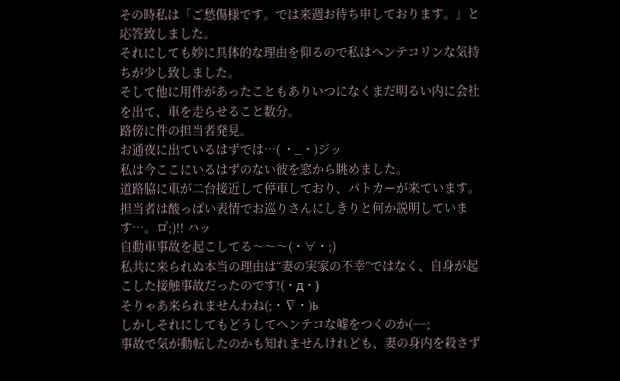その時私は「ご愁傷様です。では来週お待ち申しております。」と応答致しました。
それにしても妙に具体的な理由を仰るので私はヘンテコリンな気持ちが少し致しました。
そして他に用件があったこともありいつになくまだ明るい内に会社を出て、車を走らせること数分。
路傍に件の担当者発見。
お通夜に出ているはずでは…( ・_・)ジッ
私は今ここにいるはずのない彼を窓から眺めました。
道路脇に車が二台接近して停車しており、パトカーが来ています。
担当者は酸っぱい表情でお巡りさんにしきりと何か説明しています…。ロ゚;)!! ハッ
自動車事故を起こしてる〜〜〜(・∀・;)
私共に来られぬ本当の理由は“妻の実家の不幸”ではなく、自身が起こした接触事故だったのです!(・д・)
そりゃあ来られませんわね(;・∇・)b
しかしそれにしてもどうしてヘンテコな嘘をつくのか(−−;
事故で気が動転したのかも知れませんけれども、妻の身内を殺さず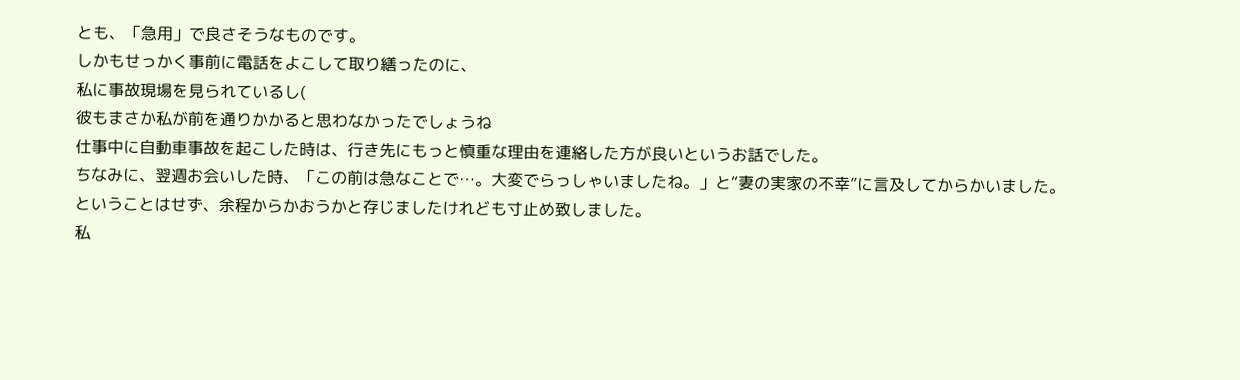とも、「急用」で良さそうなものです。
しかもせっかく事前に電話をよこして取り繕ったのに、
私に事故現場を見られているし(
彼もまさか私が前を通りかかると思わなかったでしょうね
仕事中に自動車事故を起こした時は、行き先にもっと慎重な理由を連絡した方が良いというお話でした。
ちなみに、翌週お会いした時、「この前は急なことで…。大変でらっしゃいましたね。」と“妻の実家の不幸”に言及してからかいました。
ということはせず、余程からかおうかと存じましたけれども寸止め致しました。
私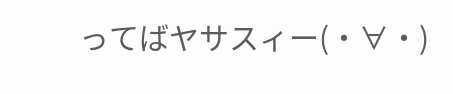ってばヤサスィー(・∀・)